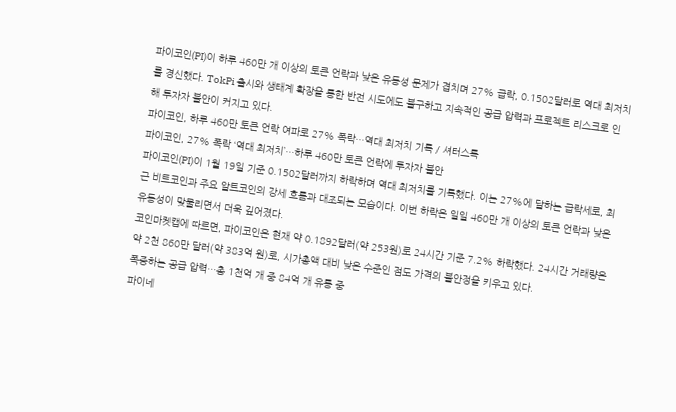파이코인(PI)이 하루 460만 개 이상의 토큰 언락과 낮은 유동성 문제가 겹치며 27% 급락, 0.1502달러로 역대 최저치를 경신했다. TokPi 출시와 생태계 확장을 통한 반전 시도에도 불구하고 지속적인 공급 압력과 프로젝트 리스크로 인해 투자자 불안이 커지고 있다.
파이코인, 하루 460만 토큰 언락 여파로 27% 폭락…역대 최저치 기록 / 셔터스톡
파이코인, 27% 폭락 ‘역대 최저치’…하루 460만 토큰 언락에 투자자 불안
파이코인(PI)이 1월 19일 기준 0.1502달러까지 하락하며 역대 최저치를 기록했다. 이는 27%에 달하는 급락세로, 최근 비트코인과 주요 알트코인의 강세 흐름과 대조되는 모습이다. 이번 하락은 일일 460만 개 이상의 토큰 언락과 낮은 유동성이 맞물리면서 더욱 깊어졌다.
코인마켓캡에 따르면, 파이코인은 현재 약 0.1892달러(약 253원)로 24시간 기준 7.2% 하락했다. 24시간 거래량은 약 2천 860만 달러(약 383억 원)로, 시가총액 대비 낮은 수준인 점도 가격의 불안정을 키우고 있다.
폭증하는 공급 압력…총 1천억 개 중 84억 개 유통 중
파이네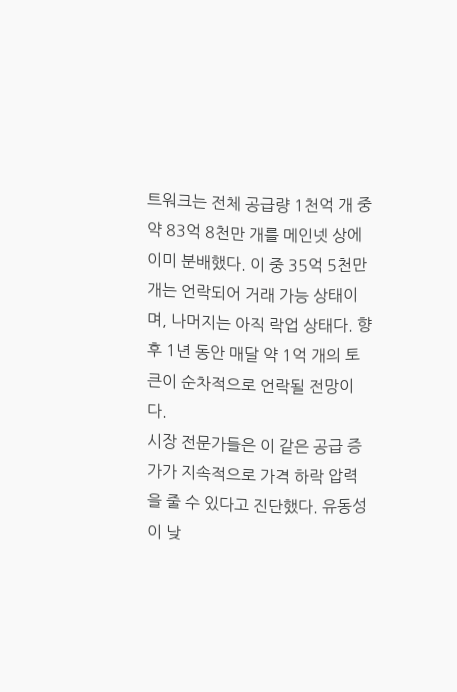트워크는 전체 공급량 1천억 개 중 약 83억 8천만 개를 메인넷 상에 이미 분배했다. 이 중 35억 5천만 개는 언락되어 거래 가능 상태이며, 나머지는 아직 락업 상태다. 향후 1년 동안 매달 약 1억 개의 토큰이 순차적으로 언락될 전망이다.
시장 전문가들은 이 같은 공급 증가가 지속적으로 가격 하락 압력을 줄 수 있다고 진단했다. 유동성이 낮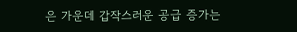은 가운데 갑작스러운 공급 증가는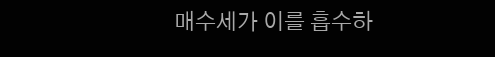매수세가 이를 흡수하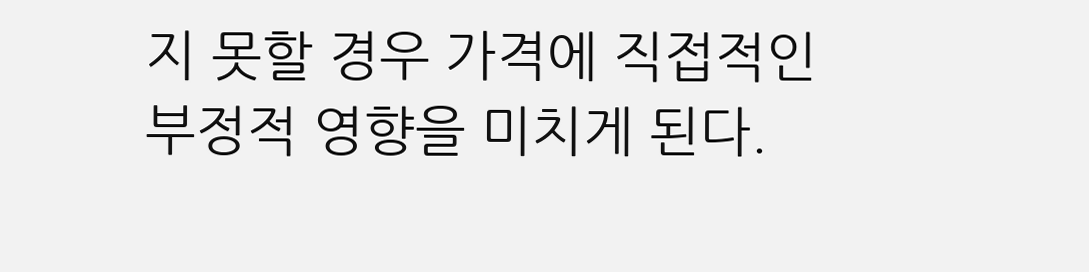지 못할 경우 가격에 직접적인 부정적 영향을 미치게 된다.